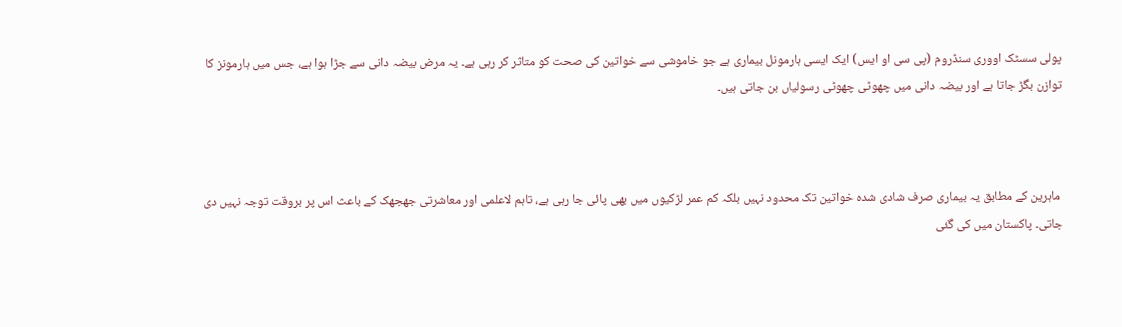پولی سسٹک اووری سنڈروم (پی سی او ایس) ایک ایسی ہارمونل بیماری ہے جو خاموشی سے خواتین کی صحت کو متاثر کر رہی ہے۔ یہ مرض بیضہ دانی سے جڑا ہوا ہے، جس میں ہارمونز کا توازن بگڑ جاتا ہے اور بیضہ دانی میں چھوٹی چھوٹی رسولیاں بن جاتی ہیں۔



 ماہرین کے مطابق یہ بیماری صرف شادی شدہ خواتین تک محدود نہیں بلکہ کم عمر لڑکیوں میں بھی پائی جا رہی ہے، تاہم لاعلمی اور معاشرتی جھجھک کے باعث اس پر بروقت توجہ نہیں دی جاتی۔ پاکستان میں کی گئی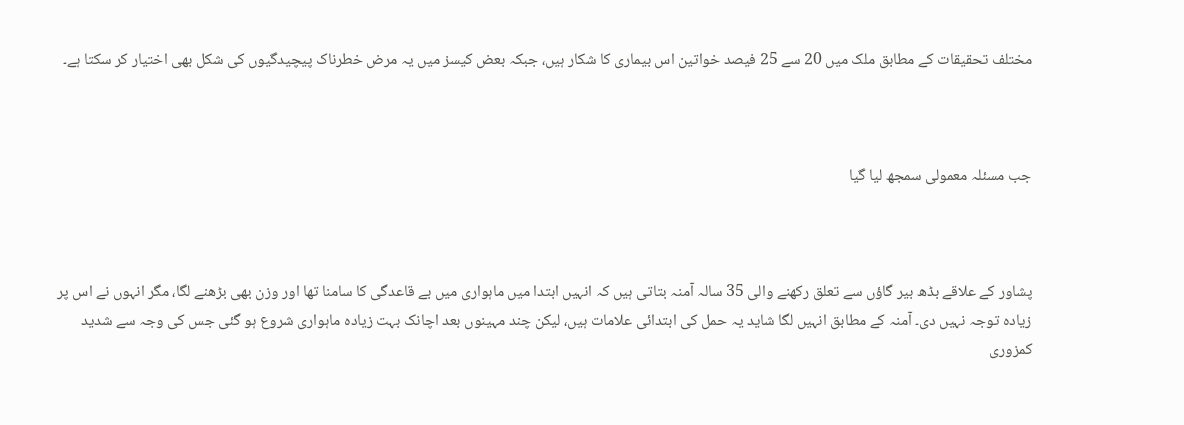مختلف تحقیقات کے مطابق ملک میں 20 سے 25 فیصد خواتین اس بیماری کا شکار ہیں، جبکہ بعض کیسز میں یہ مرض خطرناک پیچیدگیوں کی شکل بھی اختیار کر سکتا ہے۔



جب مسئلہ معمولی سمجھ لیا گیا



پشاور کے علاقے بڈھ بیر گاؤں سے تعلق رکھنے والی 35 سالہ آمنہ بتاتی ہیں کہ انہیں ابتدا میں ماہواری میں بے قاعدگی کا سامنا تھا اور وزن بھی بڑھنے لگا، مگر انہوں نے اس پر زیادہ توجہ نہیں دی۔ آمنہ کے مطابق انہیں لگا شاید یہ حمل کی ابتدائی علامات ہیں، لیکن چند مہینوں بعد اچانک بہت زیادہ ماہواری شروع ہو گئی جس کی وجہ سے شدید کمزوری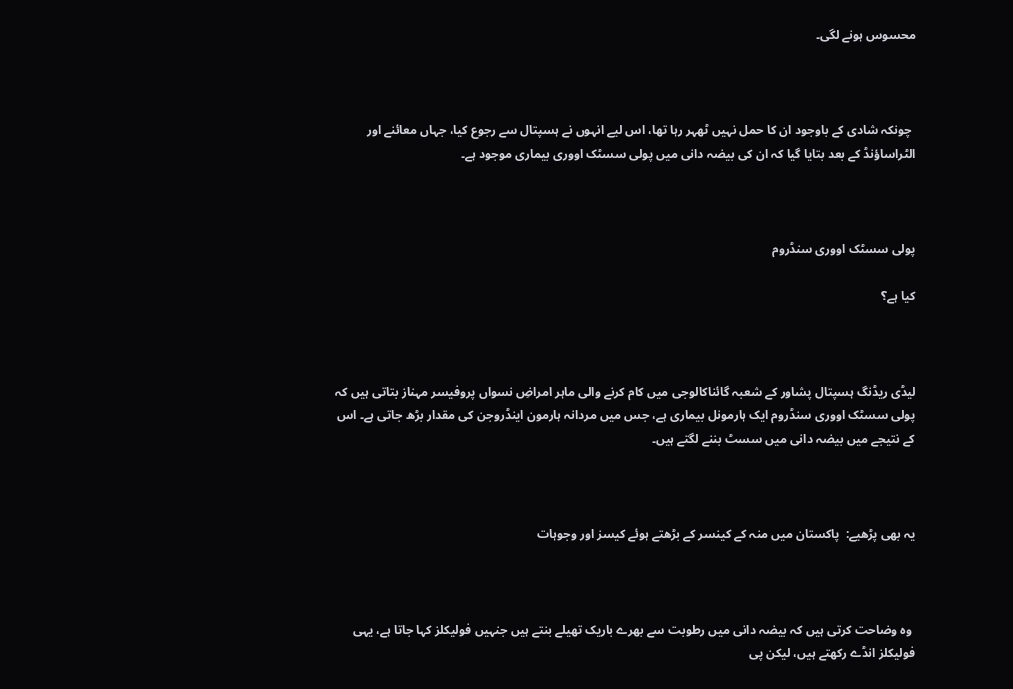محسوس ہونے لگی۔



 چونکہ شادی کے باوجود ان کا حمل نہیں ٹھہر رہا تھا، اس لیے انہوں نے ہسپتال سے رجوع کیا، جہاں معائنے اور الٹراساؤنڈ کے بعد بتایا گیا کہ ان کی بیضہ دانی میں پولی سسٹک اووری بیماری موجود ہے۔



پولی سسٹک اووری سنڈروم

کیا ہے؟



لیڈی ریڈنگ ہسپتال پشاور کے شعبہ گائناکالوجی میں کام کرنے والی ماہر امراضِ نسواں پروفیسر مہناز بتاتی ہیں کہ پولی سسٹک اووری سنڈروم ایک ہارمونل بیماری ہے، جس میں مردانہ ہارمون اینڈروجن کی مقدار بڑھ جاتی ہے۔ اس کے نتیجے میں بیضہ دانی میں سسٹ بننے لگتے ہیں۔



یہ بھی پڑھیے:  پاکستان میں منہ کے کینسر کے بڑھتے ہوئے کیسز اور وجوہات



 وہ وضاحت کرتی ہیں کہ بیضہ دانی میں رطوبت سے بھرے باریک تھیلے بنتے ہیں جنہیں فولیکلز کہا جاتا ہے، یہی فولیکلز انڈے رکھتے ہیں، لیکن پی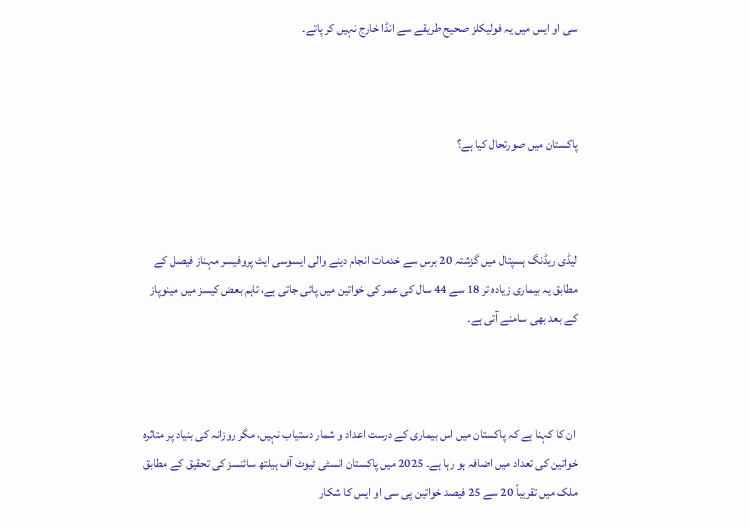سی او ایس میں یہ فولیکلز صحیح طریقے سے انڈا خارج نہیں کر پاتے۔



پاکستان میں صورتحال کیا ہے؟



لیڈی ریڈنگ ہسپتال میں گزشتہ 20 برس سے خدمات انجام دینے والی ایسوسی ایٹ پروفیسر مہناز فیصل کے مطابق یہ بیماری زیادہ تر 18 سے 44 سال کی عمر کی خواتین میں پائی جاتی ہے، تاہم بعض کیسز میں مینوپاز کے بعد بھی سامنے آتی ہے۔



 ان کا کہنا ہے کہ پاکستان میں اس بیماری کے درست اعداد و شمار دستیاب نہیں، مگر روزانہ کی بنیاد پر متاثرہ خواتین کی تعداد میں اضافہ ہو رہا ہے۔ 2025 میں پاکستان انسٹی ٹیوٹ آف ہیلتھ سائنسز کی تحقیق کے مطابق ملک میں تقریباً 20 سے 25 فیصد خواتین پی سی او ایس کا شکار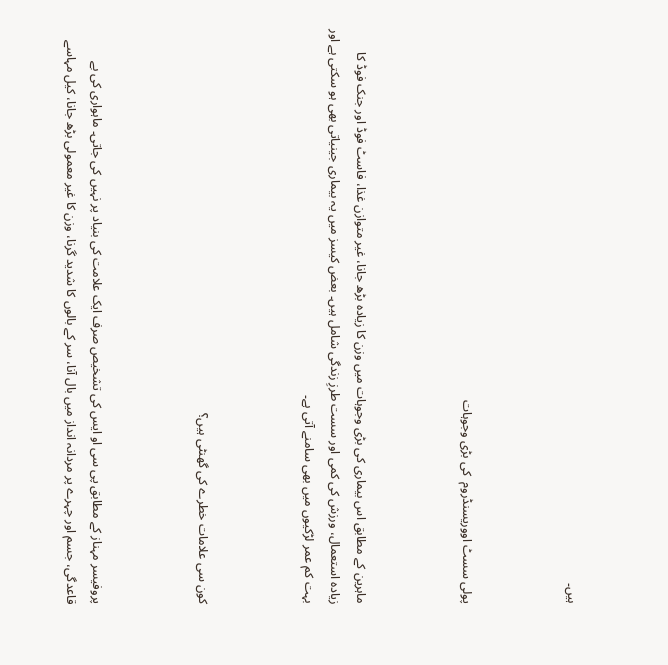ہیں۔



پولی سسٹ اووریسنڈروم  کی بڑی وجوہات



ماہرین کے مطابق اس بیماری کی بڑی وجوہات میں وزن کا زیادہ بڑھ جانا، غیر متوازن غذا، فاسٹ فوڈ اور جنک فوڈ کا زیادہ استعمال، ورزش کی کمی اور سست طرزِ زندگی شامل ہیں۔ بعض کیسز میں یہ بیماری جینیاتی بھی ہو سکتی ہے اور بہت کم عمر لڑکیوں میں بھی سامنے آتی ہے۔



کون سی علامات خطرے کی گھنٹی ہیں؟



پروفیسر مہناز کے مطابق پی سی او ایس کی تشخیص صرف ایک علامت کی بنیاد پر نہیں کی جاتی۔ ماہواری کی بے قاعدگی، جسم اور چہرے پر مردانہ انداز میں بال آنا، سر کے بالوں کا شدید گرنا، وزن کا غیر معمولی بڑھ جانا، کیل مہاسے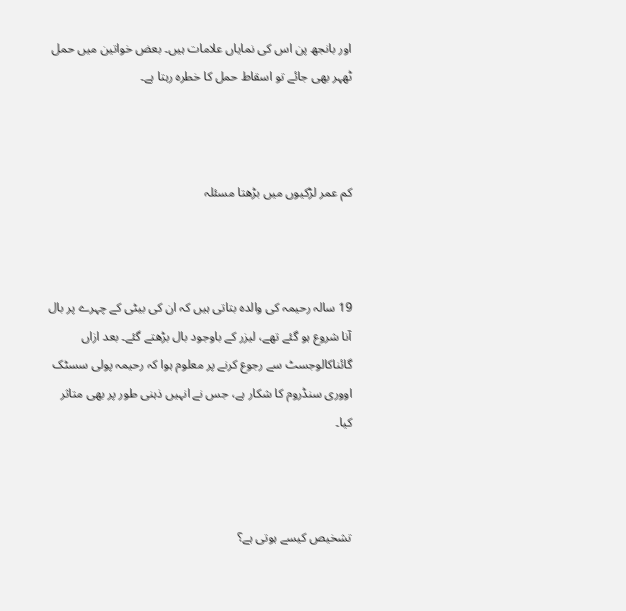اور بانجھ پن اس کی نمایاں علامات ہیں۔ بعض خواتین میں حمل ٹھہر بھی جائے تو اسقاط حمل کا خطرہ رہتا ہے۔



کم عمر لڑکیوں میں بڑھتا مسئلہ



19 سالہ رحیمہ کی والدہ بتاتی ہیں کہ ان کی بیٹی کے چہرے پر بال آنا شروع ہو گئے تھے، لیزر کے باوجود بال بڑھتے گئے۔ بعد ازاں گائناکالوجسٹ سے رجوع کرنے پر معلوم ہوا کہ رحیمہ پولی سسٹک اووری سنڈروم کا شکار ہے، جس نے انہیں ذہنی طور پر بھی متاثر کیا۔



تشخیص کیسے ہوتی ہے؟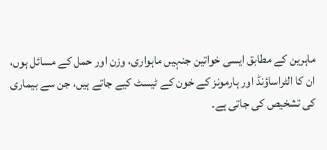ماہرین کے مطابق ایسی خواتین جنہیں ماہواری، وزن اور حمل کے مسائل ہوں، ان کا الٹراساؤنڈ اور ہارمونز کے خون کے ٹیسٹ کیے جاتے ہیں، جن سے بیماری کی تشخیص کی جاتی ہے۔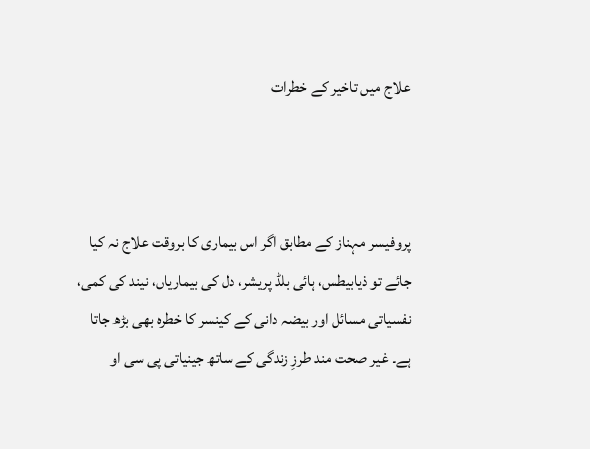علاج میں تاخیر کے خطرات



پروفیسر مہناز کے مطابق اگر اس بیماری کا بروقت علاج نہ کیا جائے تو ذیابیطس، ہائی بلڈ پریشر، دل کی بیماریاں، نیند کی کمی، نفسیاتی مسائل اور بیضہ دانی کے کینسر کا خطرہ بھی بڑھ جاتا ہے۔ غیر صحت مند طرزِ زندگی کے ساتھ جینیاتی پی سی او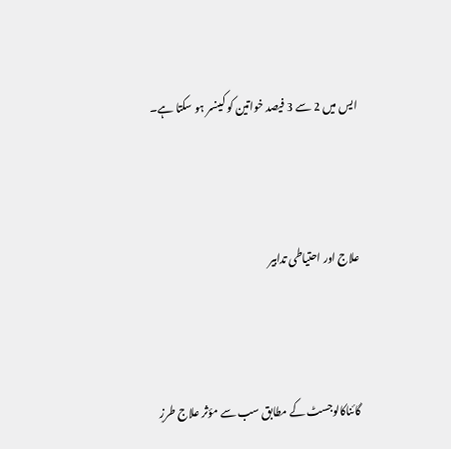ایس میں 2 سے 3 فیصد خواتین کو کینسر ہو سکتا ہے۔



علاج اور احتیاطی تدابیر



گائناکالوجسٹ کے مطابق سب سے مؤثر علاج طرزِ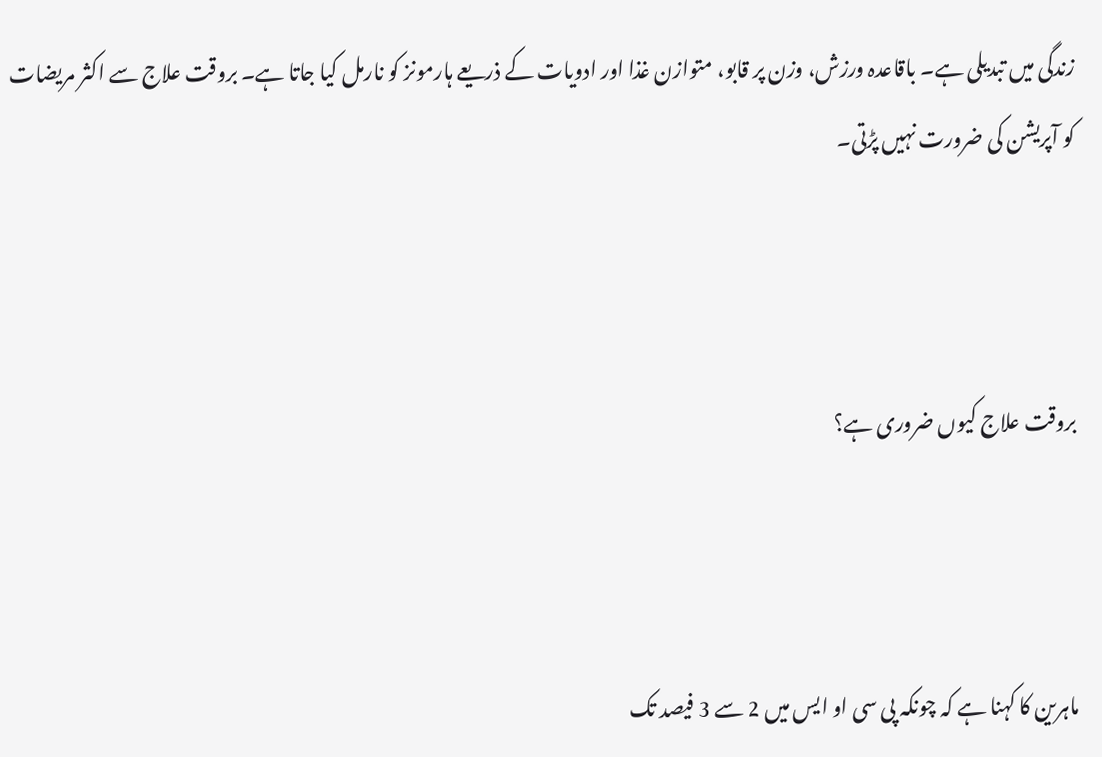زندگی میں تبدیلی ہے۔ باقاعدہ ورزش، وزن پر قابو، متوازن غذا اور ادویات کے ذریعے ہارمونز کو نارمل کیا جاتا ہے۔ بروقت علاج سے اکثر مریضات کو آپریشن کی ضرورت نہیں پڑتی۔



بروقت علاج کیوں ضروری ہے؟



ماہرین کا کہنا ہے کہ چونکہ پی سی او ایس میں 2 سے 3 فیصد تک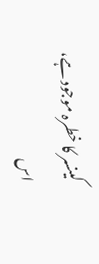کینسر کا خطرہ موجود ہے، اس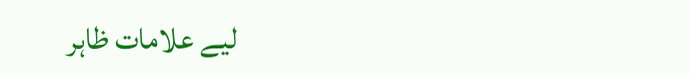لیے علامات ظاہر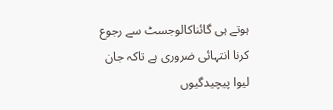ہوتے ہی گائناکالوجسٹ سے رجوع کرنا انتہائی ضروری ہے تاکہ جان لیوا پیچیدگیوں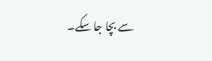سے بچا جا سکے۔